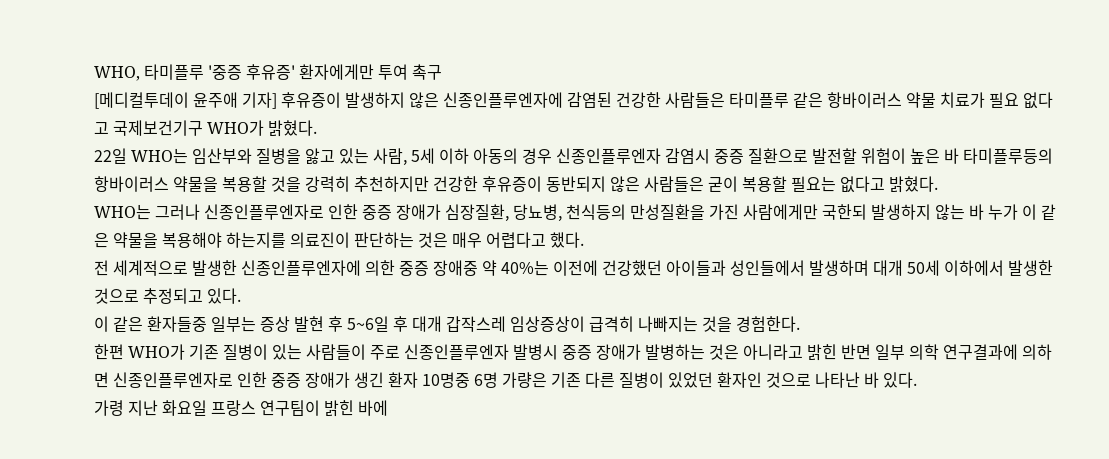WHO, 타미플루 '중증 후유증' 환자에게만 투여 촉구
[메디컬투데이 윤주애 기자] 후유증이 발생하지 않은 신종인플루엔자에 감염된 건강한 사람들은 타미플루 같은 항바이러스 약물 치료가 필요 없다고 국제보건기구 WHO가 밝혔다.
22일 WHO는 임산부와 질병을 앓고 있는 사람, 5세 이하 아동의 경우 신종인플루엔자 감염시 중증 질환으로 발전할 위험이 높은 바 타미플루등의 항바이러스 약물을 복용할 것을 강력히 추천하지만 건강한 후유증이 동반되지 않은 사람들은 굳이 복용할 필요는 없다고 밝혔다.
WHO는 그러나 신종인플루엔자로 인한 중증 장애가 심장질환, 당뇨병, 천식등의 만성질환을 가진 사람에게만 국한되 발생하지 않는 바 누가 이 같은 약물을 복용해야 하는지를 의료진이 판단하는 것은 매우 어렵다고 했다.
전 세계적으로 발생한 신종인플루엔자에 의한 중증 장애중 약 40%는 이전에 건강했던 아이들과 성인들에서 발생하며 대개 50세 이하에서 발생한 것으로 추정되고 있다.
이 같은 환자들중 일부는 증상 발현 후 5~6일 후 대개 갑작스레 임상증상이 급격히 나빠지는 것을 경험한다.
한편 WHO가 기존 질병이 있는 사람들이 주로 신종인플루엔자 발병시 중증 장애가 발병하는 것은 아니라고 밝힌 반면 일부 의학 연구결과에 의하면 신종인플루엔자로 인한 중증 장애가 생긴 환자 10명중 6명 가량은 기존 다른 질병이 있었던 환자인 것으로 나타난 바 있다.
가령 지난 화요일 프랑스 연구팀이 밝힌 바에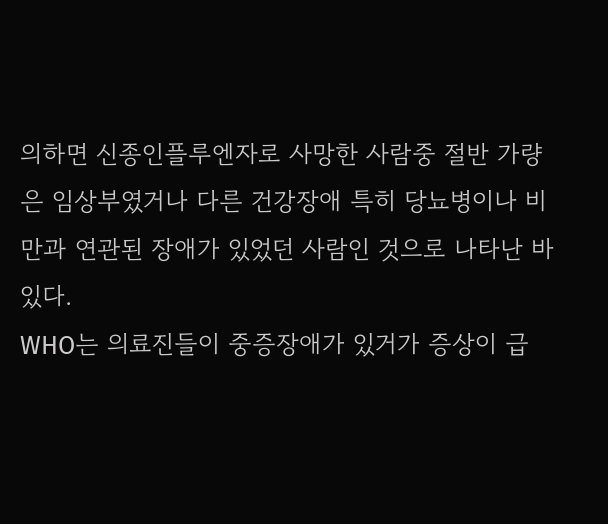의하면 신종인플루엔자로 사망한 사람중 절반 가량은 임상부였거나 다른 건강장애 특히 당뇨병이나 비만과 연관된 장애가 있었던 사람인 것으로 나타난 바 있다.
WHO는 의료진들이 중증장애가 있거가 증상이 급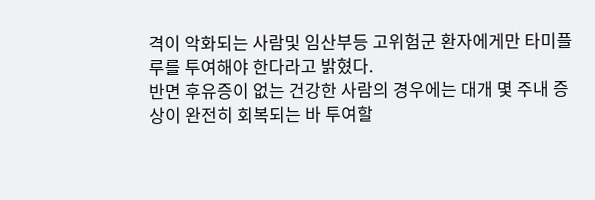격이 악화되는 사람및 임산부등 고위험군 환자에게만 타미플루를 투여해야 한다라고 밝혔다.
반면 후유증이 없는 건강한 사람의 경우에는 대개 몇 주내 증상이 완전히 회복되는 바 투여할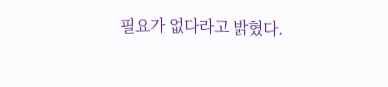필요가 없다라고 밝혔다.